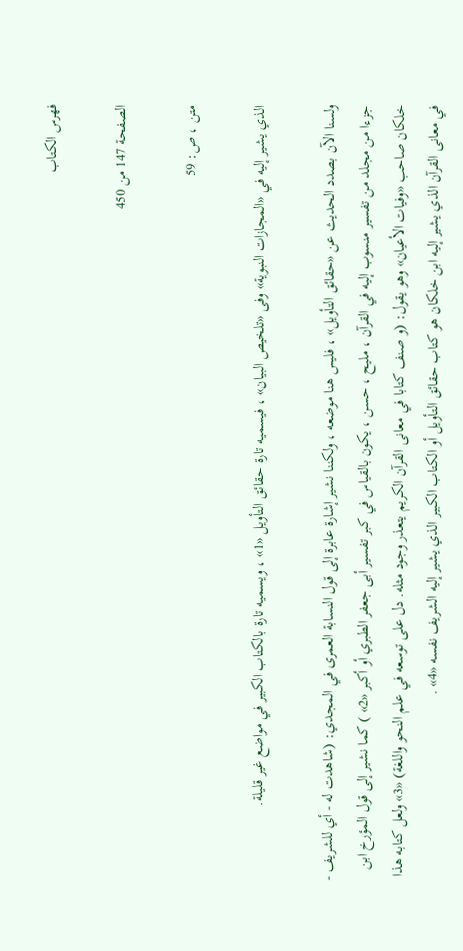فهرس الكتاب

الصفحة 147 من 450

متن ، ص: 59

الذي يشير إليه في «المجازات النبوية» وفى «تلخيص البيان» ، فيسميه تارة حقائق التأويل «1» ، ويسميه تارة بالكتاب الكبير في مواضع غير قليلة.

ولسنا الآن بصدد الحديث عن «حقائق التأويل» ، فليس هنا موضعه ، ولكننا نشير إشارة عابرة إلى قول النسابة العمرى في المجدي: (شاهدت له - أي للشريف - جزءا من مجلد من تفسير منسوب إليه في القرآن ، مليح ، حسن ، يكون بالقياس في كبر تفسير أبى جعفر الطبري أو أكبر «2» ) كما نشير إلى قول المؤرخ ابن خلكان صاحب «وفيات الأعيان» وهو يقول: (و صنف كتابا في معانى القرآن الكريم يتعذر وجود مثله. دل على توسعه في علم النحو واللغة) «3» ولعل كتابه هذا في معانى القرآن الذي يشير إليه ابن خلكان هو كتاب حقائق التأويل أو الكتاب الكبير الذي يشير إليه الشريف نفسه «4» .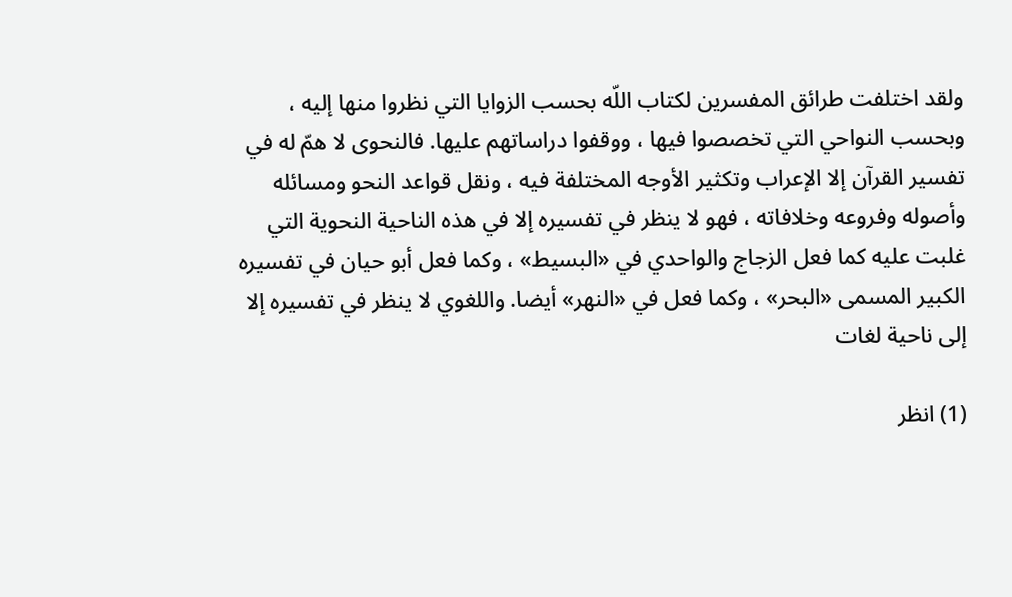ولقد اختلفت طرائق المفسرين لكتاب اللّه بحسب الزوايا التي نظروا منها إليه ، وبحسب النواحي التي تخصصوا فيها ، ووقفوا دراساتهم عليها. فالنحوى لا همّ له في تفسير القرآن إلا الإعراب وتكثير الأوجه المختلفة فيه ، ونقل قواعد النحو ومسائله وأصوله وفروعه وخلافاته ، فهو لا ينظر في تفسيره إلا في هذه الناحية النحوية التي غلبت عليه كما فعل الزجاج والواحدي في «البسيط» ، وكما فعل أبو حيان في تفسيره الكبير المسمى «البحر» ، وكما فعل في «النهر» أيضا. واللغوي لا ينظر في تفسيره إلا إلى ناحية لغات

(1) انظر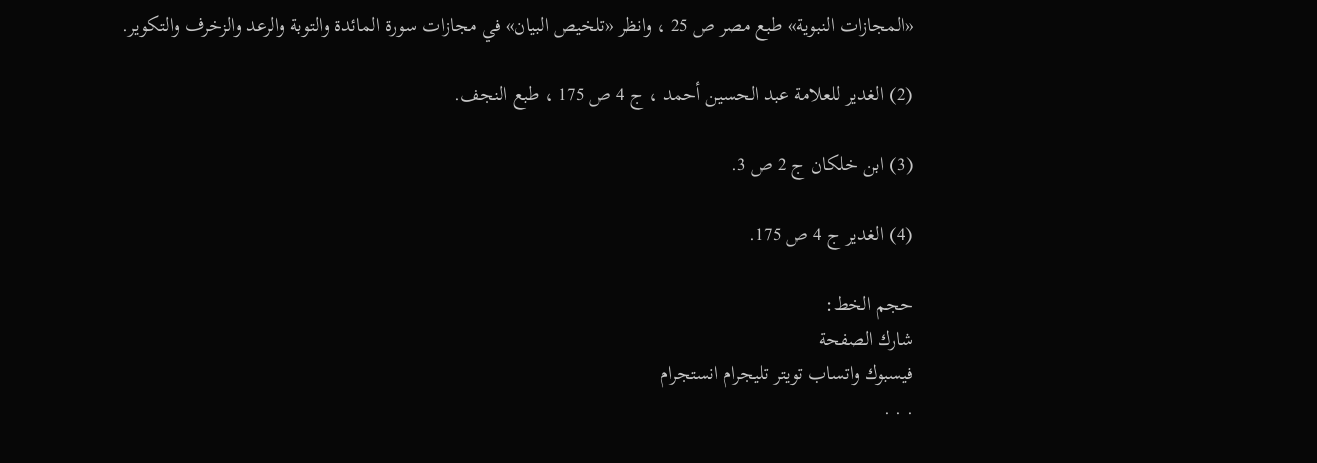«المجازات النبوية» طبع مصر ص 25 ، وانظر «تلخيص البيان» في مجازات سورة المائدة والتوبة والرعد والزخرف والتكوير.

(2) الغدير للعلامة عبد الحسين أحمد ، ج 4 ص 175 ، طبع النجف.

(3) ابن خلكان ج 2 ص 3.

(4) الغدير ج 4 ص 175.

حجم الخط:
شارك الصفحة
فيسبوك واتساب تويتر تليجرام انستجرام
. . .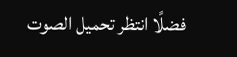فضلًا انتظر تحميل الصوت